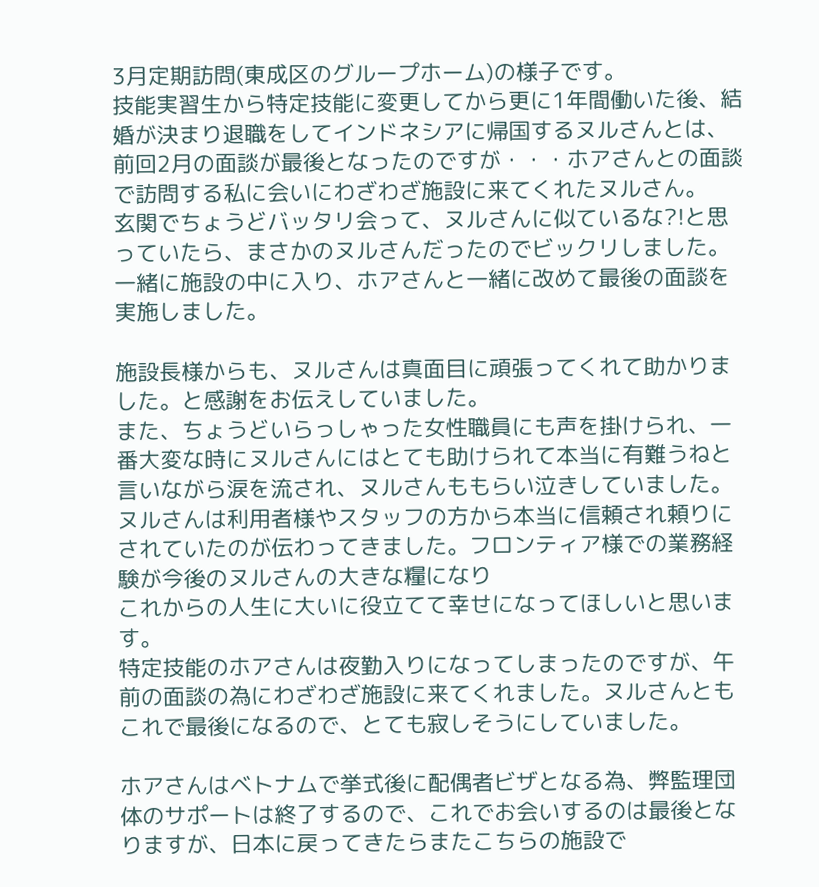3月定期訪問(東成区のグループホーム)の様子です。
技能実習生から特定技能に変更してから更に1年間働いた後、結婚が決まり退職をしてインドネシアに帰国するヌルさんとは、前回2月の面談が最後となったのですが・・・ホアさんとの面談で訪問する私に会いにわざわざ施設に来てくれたヌルさん。
玄関でちょうどバッタリ会って、ヌルさんに似ているな?!と思っていたら、まさかのヌルさんだったのでビックリしました。一緒に施設の中に入り、ホアさんと一緒に改めて最後の面談を実施しました。

施設長様からも、ヌルさんは真面目に頑張ってくれて助かりました。と感謝をお伝えしていました。
また、ちょうどいらっしゃった女性職員にも声を掛けられ、一番大変な時にヌルさんにはとても助けられて本当に有難うねと言いながら涙を流され、ヌルさんももらい泣きしていました。
ヌルさんは利用者様やスタッフの方から本当に信頼され頼りにされていたのが伝わってきました。フロンティア様での業務経験が今後のヌルさんの大きな糧になり
これからの人生に大いに役立てて幸せになってほしいと思います。
特定技能のホアさんは夜勤入りになってしまったのですが、午前の面談の為にわざわざ施設に来てくれました。ヌルさんともこれで最後になるので、とても寂しそうにしていました。

ホアさんはベトナムで挙式後に配偶者ビザとなる為、弊監理団体のサポートは終了するので、これでお会いするのは最後となりますが、日本に戻ってきたらまたこちらの施設で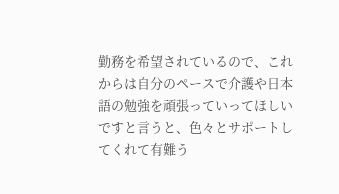勤務を希望されているので、これからは自分のペースで介護や日本語の勉強を頑張っていってほしいですと言うと、色々とサポートしてくれて有難う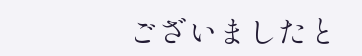ございましたと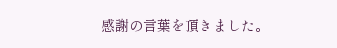感謝の言葉を頂きました。